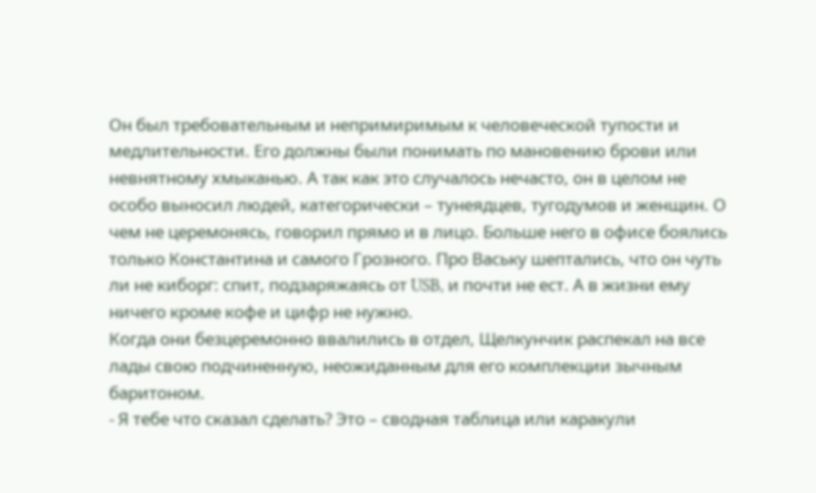Он был требовательным и непримиримым к человеческой тупости и медлительности. Его должны были понимать по мановению брови или невнятному хмыканью. А так как это случалось нечасто, он в целом не особо выносил людей, категорически – тунеядцев, тугодумов и женщин. О чем не церемонясь, говорил прямо и в лицо. Больше него в офисе боялись только Константина и самого Грозного. Про Ваську шептались, что он чуть ли не киборг: спит, подзаряжаясь от USB, и почти не ест. А в жизни ему ничего кроме кофе и цифр не нужно.
Когда они безцеремонно ввалились в отдел, Щелкунчик распекал на все лады свою подчиненную, неожиданным для его комплекции зычным баритоном.
- Я тебе что сказал сделать? Это – сводная таблица или каракули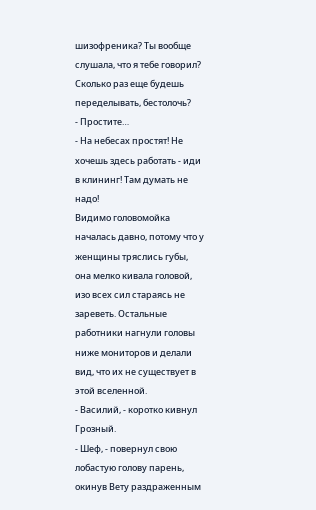шизофреника? Ты вообще слушала, что я тебе говорил? Сколько раз еще будешь переделывать, бестолочь?
- Простите…
- На небесах простят! Не хочешь здесь работать - иди в клининг! Там думать не надо!
Видимо головомойка началась давно, потому что у женщины тряслись губы, она мелко кивала головой, изо всех сил стараясь не зареветь. Остальные работники нагнули головы ниже мониторов и делали вид, что их не существует в этой вселенной.
- Василий, - коротко кивнул Грозный.
- Шеф, - повернул свою лобастую голову парень, окинув Вету раздраженным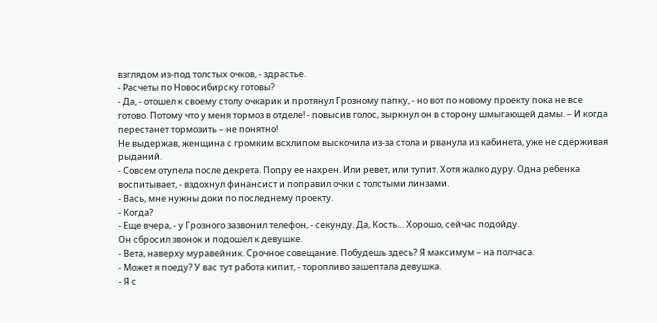взглядом из-под толстых очков, - здрастье.
- Расчеты по Новосибирску готовы?
- Да, - отошел к своему столу очкарик и протянул Грозному папку, - но вот по новому проекту пока не все готово. Потому что у меня тормоз в отделе! - повысив голос, зыркнул он в сторону шмыгающей дамы. – И когда перестанет тормозить – не понятно!
Не выдержав, женщина с громким всхлипом выскочила из-за стола и рванула из кабинета, уже не сдерживая рыданий.
- Совсем отупела после декрета. Попру ее нахрен. Или ревет, или тупит. Хотя жалко дуру. Одна ребенка воспитывает, - вздохнул финансист и поправил очки с толстыми линзами.
- Вась, мне нужны доки по последнему проекту.
- Когда?
- Еще вчера, - у Грозного зазвонил телефон, - секунду. Да, Кость… Хорошо, сейчас подойду.
Он сбросил звонок и подошел к девушке.
- Вета, наверху муравейник. Срочное совещание. Побудешь здесь? Я максимум – на полчаса.
- Может я поеду? У вас тут работа кипит, - торопливо зашептала девушка.
- Я с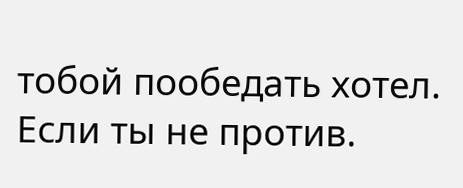тобой пообедать хотел. Если ты не против.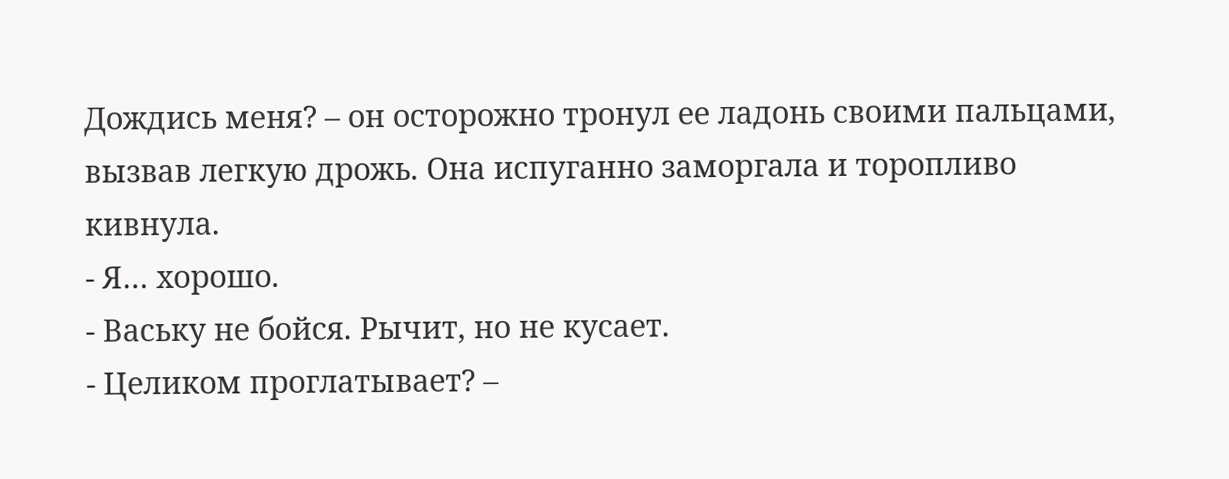Дождись меня? – он осторожно тронул ее ладонь своими пальцами, вызвав легкую дрожь. Она испуганно заморгала и торопливо кивнула.
- Я… хорошо.
- Ваську не бойся. Рычит, но не кусает.
- Целиком проглатывает? –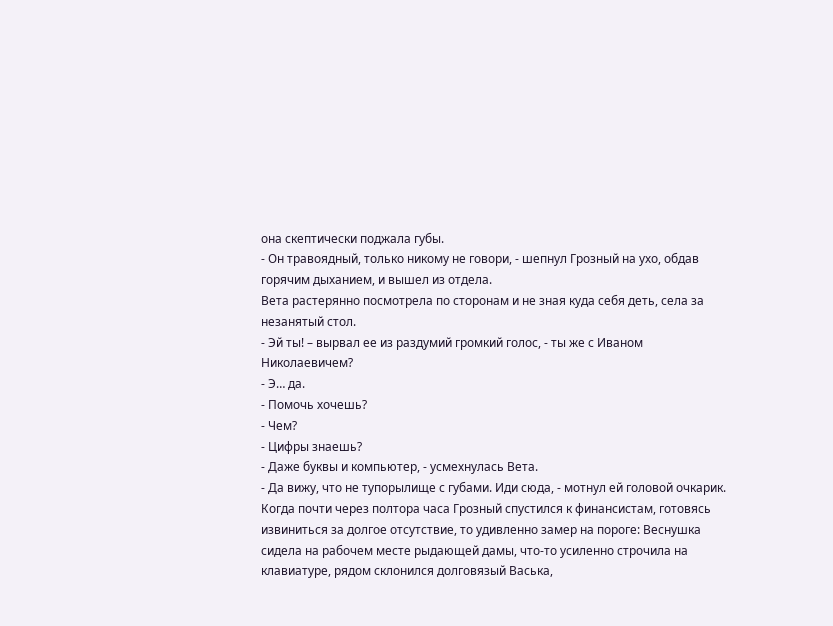она скептически поджала губы.
- Он травоядный, только никому не говори, - шепнул Грозный на ухо, обдав горячим дыханием, и вышел из отдела.
Вета растерянно посмотрела по сторонам и не зная куда себя деть, села за незанятый стол.
- Эй ты! – вырвал ее из раздумий громкий голос, - ты же с Иваном Николаевичем?
- Э… да.
- Помочь хочешь?
- Чем?
- Цифры знаешь?
- Даже буквы и компьютер, - усмехнулась Вета.
- Да вижу, что не тупорылище с губами. Иди сюда, - мотнул ей головой очкарик.
Когда почти через полтора часа Грозный спустился к финансистам, готовясь извиниться за долгое отсутствие, то удивленно замер на пороге: Веснушка сидела на рабочем месте рыдающей дамы, что-то усиленно строчила на клавиатуре, рядом склонился долговязый Васька,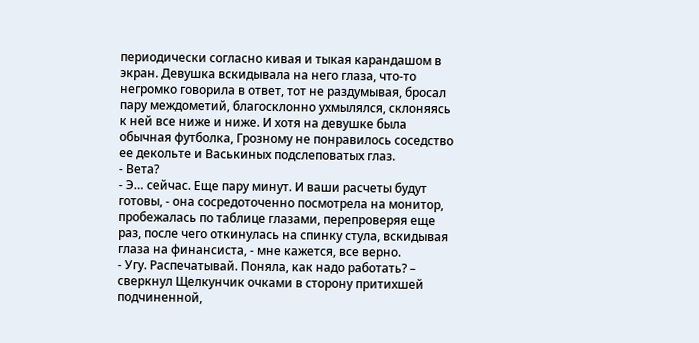периодически согласно кивая и тыкая карандашом в экран. Девушка вскидывала на него глаза, что-то негромко говорила в ответ, тот не раздумывая, бросал пару междометий, благосклонно ухмылялся, склоняясь к ней все ниже и ниже. И хотя на девушке была обычная футболка, Грозному не понравилось соседство ее декольте и Васькиных подслеповатых глаз.
- Вета?
- Э… сейчас. Еще пару минут. И ваши расчеты будут готовы, - она сосредоточенно посмотрела на монитор, пробежалась по таблице глазами, перепроверяя еще раз, после чего откинулась на спинку стула, вскидывая глаза на финансиста, - мне кажется, все верно.
- Угу. Распечатывай. Поняла, как надо работать? – сверкнул Щелкунчик очками в сторону притихшей подчиненной,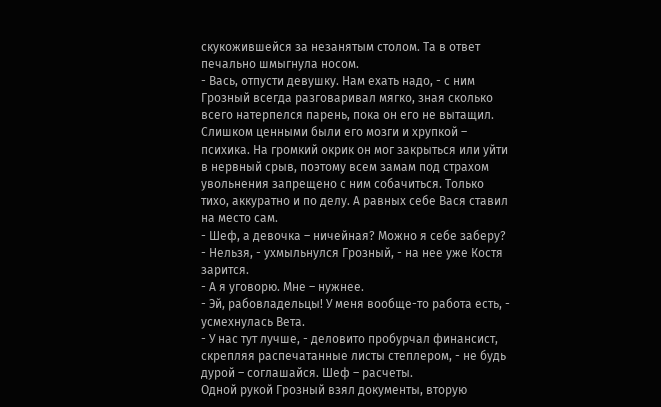скукожившейся за незанятым столом. Та в ответ печально шмыгнула носом.
- Вась, отпусти девушку. Нам ехать надо, - с ним Грозный всегда разговаривал мягко, зная сколько всего натерпелся парень, пока он его не вытащил. Слишком ценными были его мозги и хрупкой – психика. На громкий окрик он мог закрыться или уйти в нервный срыв, поэтому всем замам под страхом увольнения запрещено с ним собачиться. Только тихо, аккуратно и по делу. А равных себе Вася ставил на место сам.
- Шеф, а девочка – ничейная? Можно я себе заберу?
- Нельзя, - ухмыльнулся Грозный, - на нее уже Костя зарится.
- А я уговорю. Мне – нужнее.
- Эй, рабовладельцы! У меня вообще-то работа есть, - усмехнулась Вета.
- У нас тут лучше, - деловито пробурчал финансист, скрепляя распечатанные листы степлером, - не будь дурой – соглашайся. Шеф – расчеты.
Одной рукой Грозный взял документы, вторую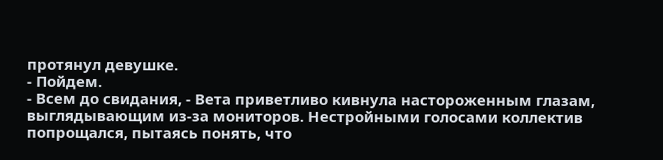протянул девушке.
- Пойдем.
- Всем до свидания, - Вета приветливо кивнула настороженным глазам, выглядывающим из-за мониторов. Нестройными голосами коллектив попрощался, пытаясь понять, что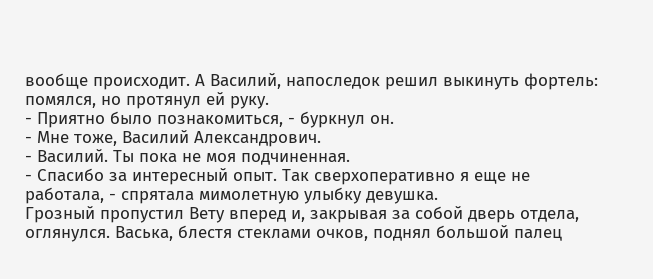вообще происходит. А Василий, напоследок решил выкинуть фортель: помялся, но протянул ей руку.
- Приятно было познакомиться, - буркнул он.
- Мне тоже, Василий Александрович.
- Василий. Ты пока не моя подчиненная.
- Спасибо за интересный опыт. Так сверхоперативно я еще не работала, - спрятала мимолетную улыбку девушка.
Грозный пропустил Вету вперед и, закрывая за собой дверь отдела, оглянулся. Васька, блестя стеклами очков, поднял большой палец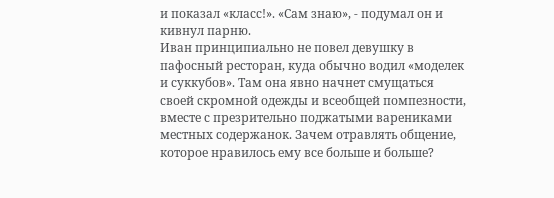и показал «класс!». «Сам знаю», - подумал он и кивнул парню.
Иван принципиально не повел девушку в пафосный ресторан, куда обычно водил «моделек и суккубов». Там она явно начнет смущаться своей скромной одежды и всеобщей помпезности, вместе с презрительно поджатыми варениками местных содержанок. Зачем отравлять общение, которое нравилось ему все больше и больше?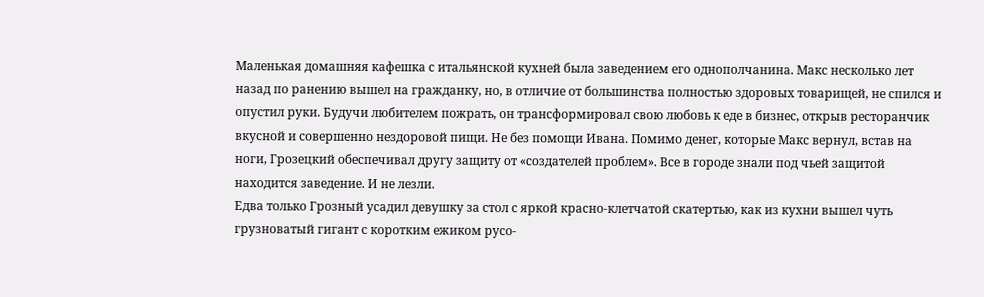Маленькая домашняя кафешка с итальянской кухней была заведением его однополчанина. Макс несколько лет назад по ранению вышел на гражданку, но, в отличие от большинства полностью здоровых товарищей, не спился и опустил руки. Будучи любителем пожрать, он трансформировал свою любовь к еде в бизнес, открыв ресторанчик вкусной и совершенно нездоровой пищи. Не без помощи Ивана. Помимо денег, которые Макс вернул, встав на ноги, Грозецкий обеспечивал другу защиту от «создателей проблем». Все в городе знали под чьей защитой находится заведение. И не лезли.
Едва только Грозный усадил девушку за стол с яркой красно-клетчатой скатертью, как из кухни вышел чуть грузноватый гигант с коротким ежиком русо-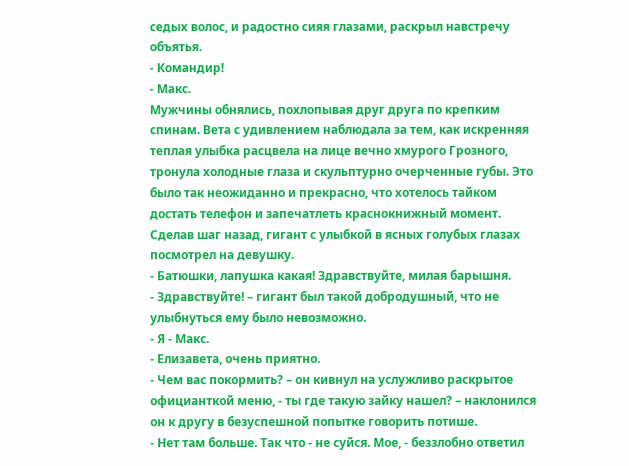седых волос, и радостно сияя глазами, раскрыл навстречу объятья.
- Командир!
- Макс.
Мужчины обнялись, похлопывая друг друга по крепким спинам. Вета с удивлением наблюдала за тем, как искренняя теплая улыбка расцвела на лице вечно хмурого Грозного, тронула холодные глаза и скульптурно очерченные губы. Это было так неожиданно и прекрасно, что хотелось тайком достать телефон и запечатлеть краснокнижный момент.
Сделав шаг назад, гигант с улыбкой в ясных голубых глазах посмотрел на девушку.
- Батюшки, лапушка какая! Здравствуйте, милая барышня.
- Здравствуйте! – гигант был такой добродушный, что не улыбнуться ему было невозможно.
- Я - Макс.
- Елизавета, очень приятно.
- Чем вас покормить? – он кивнул на услужливо раскрытое официанткой меню, - ты где такую зайку нашел? – наклонился он к другу в безуспешной попытке говорить потише.
- Нет там больше. Так что - не суйся. Мое, - беззлобно ответил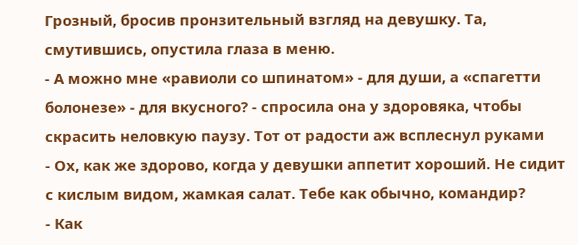Грозный, бросив пронзительный взгляд на девушку. Та, смутившись, опустила глаза в меню.
- А можно мне «равиоли со шпинатом» - для души, а «спагетти болонезе» - для вкусного? - спросила она у здоровяка, чтобы скрасить неловкую паузу. Тот от радости аж всплеснул руками
- Ох, как же здорово, когда у девушки аппетит хороший. Не сидит с кислым видом, жамкая салат. Тебе как обычно, командир?
- Как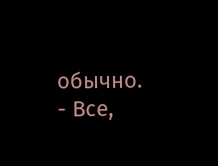обычно.
- Все,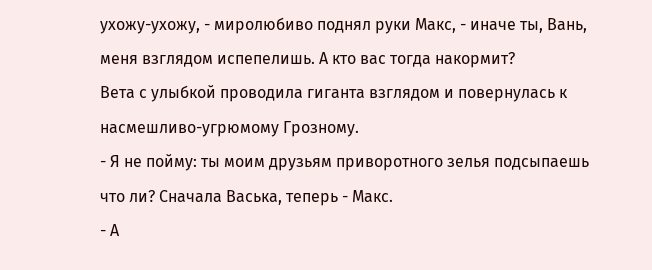ухожу-ухожу, - миролюбиво поднял руки Макс, - иначе ты, Вань, меня взглядом испепелишь. А кто вас тогда накормит?
Вета с улыбкой проводила гиганта взглядом и повернулась к насмешливо-угрюмому Грозному.
- Я не пойму: ты моим друзьям приворотного зелья подсыпаешь что ли? Сначала Васька, теперь - Макс.
- А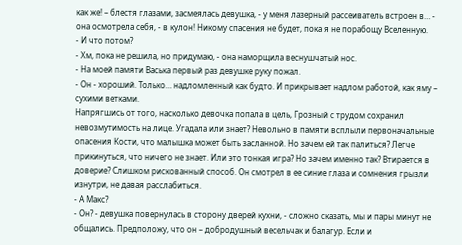как же! – блестя глазами, засмеялась девушка, - у меня лазерный рассеиватель встроен в… - она осмотрела себя, - в кулон! Никому спасения не будет, пока я не порабощу Вселенную.
- И что потом?
- Хм, пока не решила, но придумаю, - она наморщила веснушчатый нос.
- На моей памяти Васька первый раз девушке руку пожал.
- Он - хороший. Только… надломленный как будто. И прикрывает надлом работой, как яму – сухими ветками.
Напрягшись от того, насколько девочка попала в цель, Грозный с трудом сохранил невозмутимость на лице. Угадала или знает? Невольно в памяти всплыли первоначальные опасения Кости, что малышка может быть засланной. Но зачем ей так палиться? Легче прикинуться, что ничего не знает. Или это тонкая игра? Но зачем именно так? Втирается в доверие? Слишком рискованный способ. Он смотрел в ее синие глаза и сомнения грызли изнутри, не давая расслабиться.
- А Макс?
- Он? - девушка повернулась в сторону дверей кухни, - сложно сказать, мы и пары минут не общались. Предположу, что он – добродушный весельчак и балагур. Если и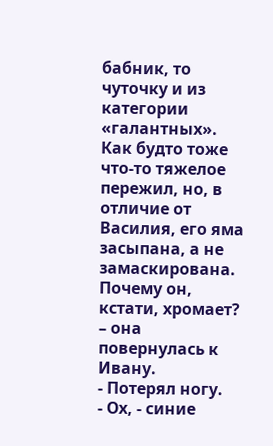бабник, то чуточку и из категории «галантных». Как будто тоже что-то тяжелое пережил, но, в отличие от Василия, его яма засыпана, а не замаскирована. Почему он, кстати, хромает? – она повернулась к Ивану.
- Потерял ногу.
- Ох, - синие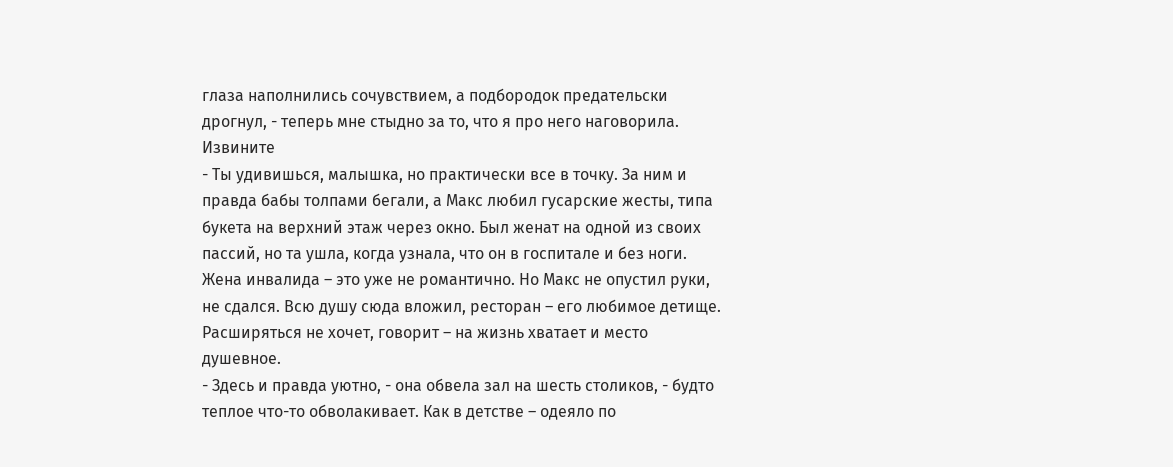глаза наполнились сочувствием, а подбородок предательски дрогнул, - теперь мне стыдно за то, что я про него наговорила. Извините
- Ты удивишься, малышка, но практически все в точку. За ним и правда бабы толпами бегали, а Макс любил гусарские жесты, типа букета на верхний этаж через окно. Был женат на одной из своих пассий, но та ушла, когда узнала, что он в госпитале и без ноги. Жена инвалида – это уже не романтично. Но Макс не опустил руки, не сдался. Всю душу сюда вложил, ресторан – его любимое детище. Расширяться не хочет, говорит – на жизнь хватает и место душевное.
- Здесь и правда уютно, - она обвела зал на шесть столиков, - будто теплое что-то обволакивает. Как в детстве – одеяло по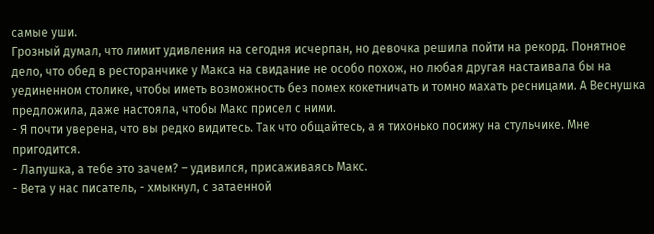самые уши.
Грозный думал, что лимит удивления на сегодня исчерпан, но девочка решила пойти на рекорд. Понятное дело, что обед в ресторанчике у Макса на свидание не особо похож, но любая другая настаивала бы на уединенном столике, чтобы иметь возможность без помех кокетничать и томно махать ресницами. А Веснушка предложила, даже настояла, чтобы Макс присел с ними.
- Я почти уверена, что вы редко видитесь. Так что общайтесь, а я тихонько посижу на стульчике. Мне пригодится.
- Лапушка, а тебе это зачем? – удивился, присаживаясь Макс.
- Вета у нас писатель, - хмыкнул, с затаенной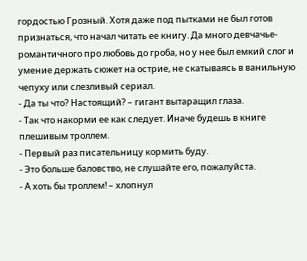гордостью Грозный. Хотя даже под пытками не был готов признаться, что начал читать ее книгу. Да много девчачье-романтичного про любовь до гроба, но у нее был емкий слог и умение держать сюжет на острие, не скатываясь в ванильную чепуху или слезливый сериал.
- Да ты что? Настоящий? – гигант вытаращил глаза.
- Так что накорми ее как следует. Иначе будешь в книге плешивым троллем.
- Первый раз писательницу кормить буду.
- Это больше баловство, не слушайте его, пожалуйста.
- А хоть бы троллем! – хлопнул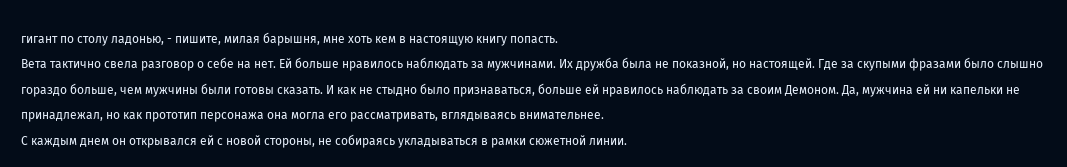гигант по столу ладонью, - пишите, милая барышня, мне хоть кем в настоящую книгу попасть.
Вета тактично свела разговор о себе на нет. Ей больше нравилось наблюдать за мужчинами. Их дружба была не показной, но настоящей. Где за скупыми фразами было слышно гораздо больше, чем мужчины были готовы сказать. И как не стыдно было признаваться, больше ей нравилось наблюдать за своим Демоном. Да, мужчина ей ни капельки не принадлежал, но как прототип персонажа она могла его рассматривать, вглядываясь внимательнее.
С каждым днем он открывался ей с новой стороны, не собираясь укладываться в рамки сюжетной линии.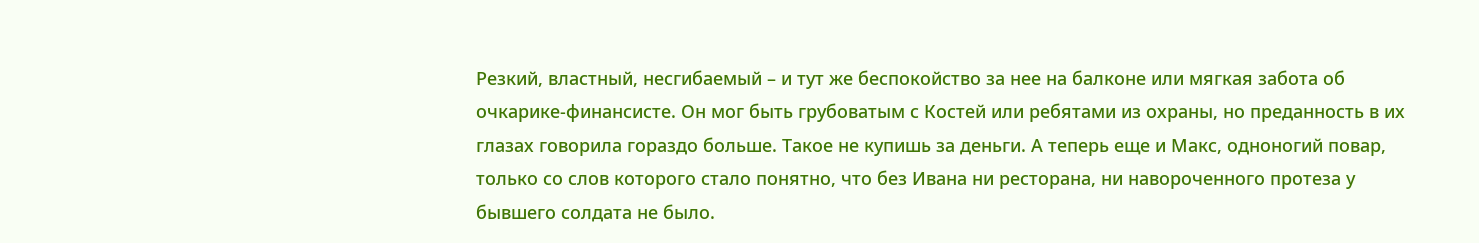Резкий, властный, несгибаемый – и тут же беспокойство за нее на балконе или мягкая забота об очкарике-финансисте. Он мог быть грубоватым с Костей или ребятами из охраны, но преданность в их глазах говорила гораздо больше. Такое не купишь за деньги. А теперь еще и Макс, одноногий повар, только со слов которого стало понятно, что без Ивана ни ресторана, ни навороченного протеза у бывшего солдата не было.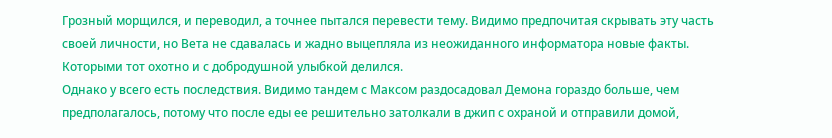Грозный морщился, и переводил, а точнее пытался перевести тему. Видимо предпочитая скрывать эту часть своей личности, но Вета не сдавалась и жадно выцепляла из неожиданного информатора новые факты. Которыми тот охотно и с добродушной улыбкой делился.
Однако у всего есть последствия. Видимо тандем с Максом раздосадовал Демона гораздо больше, чем предполагалось, потому что после еды ее решительно затолкали в джип с охраной и отправили домой,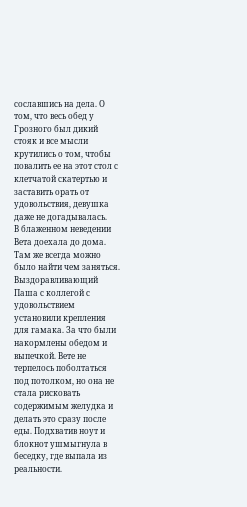сославшись на дела. О том, что весь обед у Грозного был дикий стояк и все мысли крутились о том, чтобы повалить ее на этот стол с клетчатой скатертью и заставить орать от удовольствия, девушка даже не догадывалась.
В блаженном неведении Вета доехала до дома. Там же всегда можно было найти чем заняться. Выздоравливающий Паша с коллегой с удовольствием установили крепления для гамака. За что были накормлены обедом и выпечкой. Вете не терпелось поболтаться под потолком, но она не стала рисковать содержимым желудка и делать это сразу после еды. Подхватив ноут и блокнот ушмыгнула в беседку, где выпала из реальности.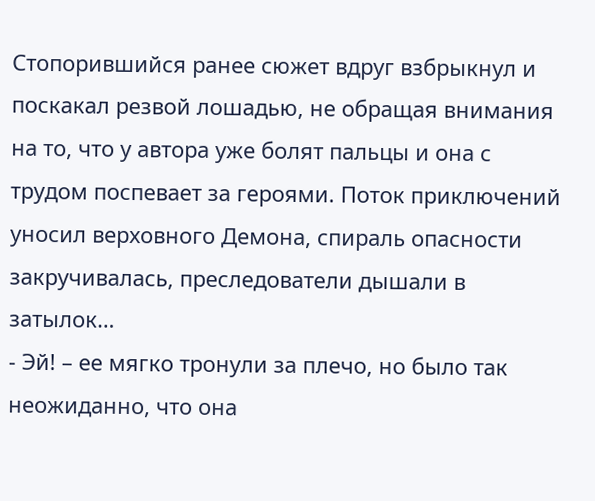Стопорившийся ранее сюжет вдруг взбрыкнул и поскакал резвой лошадью, не обращая внимания на то, что у автора уже болят пальцы и она с трудом поспевает за героями. Поток приключений уносил верховного Демона, спираль опасности закручивалась, преследователи дышали в затылок…
- Эй! – ее мягко тронули за плечо, но было так неожиданно, что она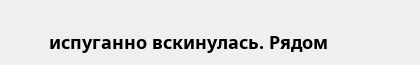испуганно вскинулась. Рядом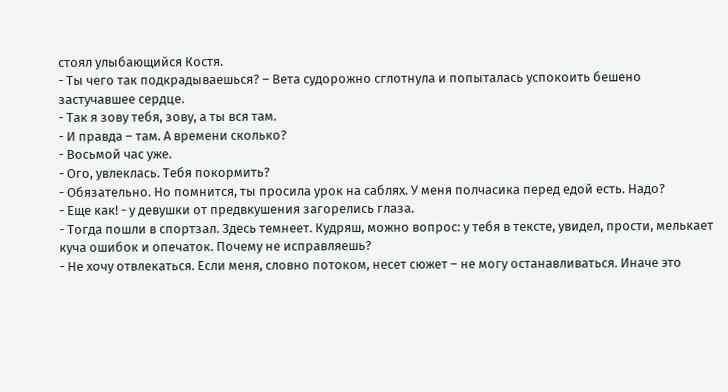стоял улыбающийся Костя.
- Ты чего так подкрадываешься? – Вета судорожно сглотнула и попыталась успокоить бешено застучавшее сердце.
- Так я зову тебя, зову, а ты вся там.
- И правда – там. А времени сколько?
- Восьмой час уже.
- Ого, увлеклась. Тебя покормить?
- Обязательно. Но помнится, ты просила урок на саблях. У меня полчасика перед едой есть. Надо?
- Еще как! - у девушки от предвкушения загорелись глаза.
- Тогда пошли в спортзал. Здесь темнеет. Кудряш, можно вопрос: у тебя в тексте, увидел, прости, мелькает куча ошибок и опечаток. Почему не исправляешь?
- Не хочу отвлекаться. Если меня, словно потоком, несет сюжет – не могу останавливаться. Иначе это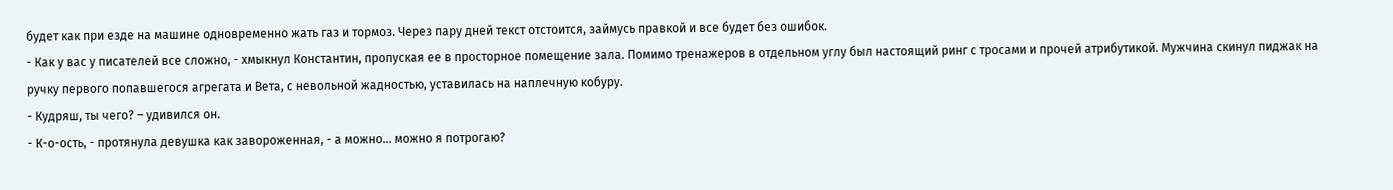будет как при езде на машине одновременно жать газ и тормоз. Через пару дней текст отстоится, займусь правкой и все будет без ошибок.
- Как у вас у писателей все сложно, - хмыкнул Константин, пропуская ее в просторное помещение зала. Помимо тренажеров в отдельном углу был настоящий ринг с тросами и прочей атрибутикой. Мужчина скинул пиджак на ручку первого попавшегося агрегата и Вета, с невольной жадностью, уставилась на наплечную кобуру.
- Кудряш, ты чего? – удивился он.
- К-о-ость, - протянула девушка как завороженная, - а можно… можно я потрогаю?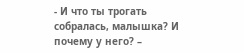- И что ты трогать собралась, малышка? И почему у него? –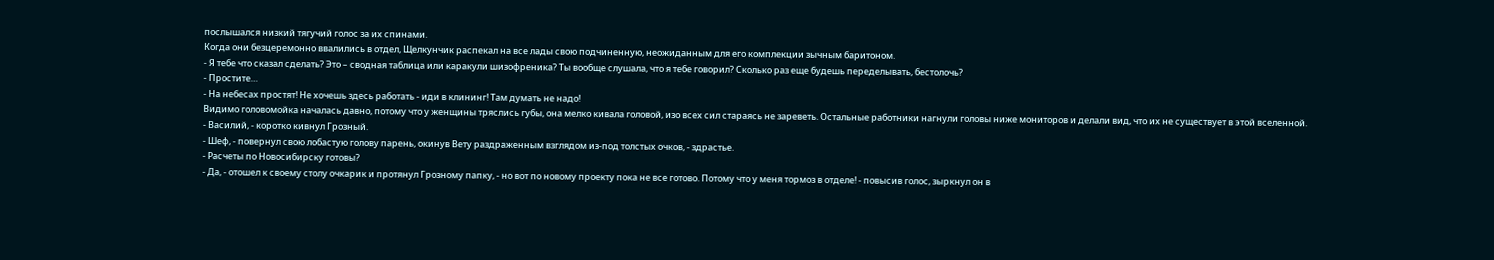послышался низкий тягучий голос за их спинами.
Когда они безцеремонно ввалились в отдел, Щелкунчик распекал на все лады свою подчиненную, неожиданным для его комплекции зычным баритоном.
- Я тебе что сказал сделать? Это – сводная таблица или каракули шизофреника? Ты вообще слушала, что я тебе говорил? Сколько раз еще будешь переделывать, бестолочь?
- Простите…
- На небесах простят! Не хочешь здесь работать - иди в клининг! Там думать не надо!
Видимо головомойка началась давно, потому что у женщины тряслись губы, она мелко кивала головой, изо всех сил стараясь не зареветь. Остальные работники нагнули головы ниже мониторов и делали вид, что их не существует в этой вселенной.
- Василий, - коротко кивнул Грозный.
- Шеф, - повернул свою лобастую голову парень, окинув Вету раздраженным взглядом из-под толстых очков, - здрастье.
- Расчеты по Новосибирску готовы?
- Да, - отошел к своему столу очкарик и протянул Грозному папку, - но вот по новому проекту пока не все готово. Потому что у меня тормоз в отделе! - повысив голос, зыркнул он в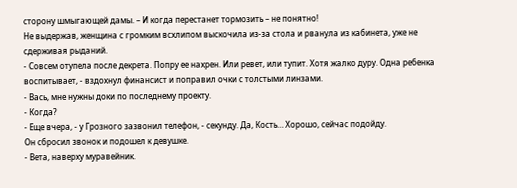сторону шмыгающей дамы. – И когда перестанет тормозить – не понятно!
Не выдержав, женщина с громким всхлипом выскочила из-за стола и рванула из кабинета, уже не сдерживая рыданий.
- Совсем отупела после декрета. Попру ее нахрен. Или ревет, или тупит. Хотя жалко дуру. Одна ребенка воспитывает, - вздохнул финансист и поправил очки с толстыми линзами.
- Вась, мне нужны доки по последнему проекту.
- Когда?
- Еще вчера, - у Грозного зазвонил телефон, - секунду. Да, Кость… Хорошо, сейчас подойду.
Он сбросил звонок и подошел к девушке.
- Вета, наверху муравейник.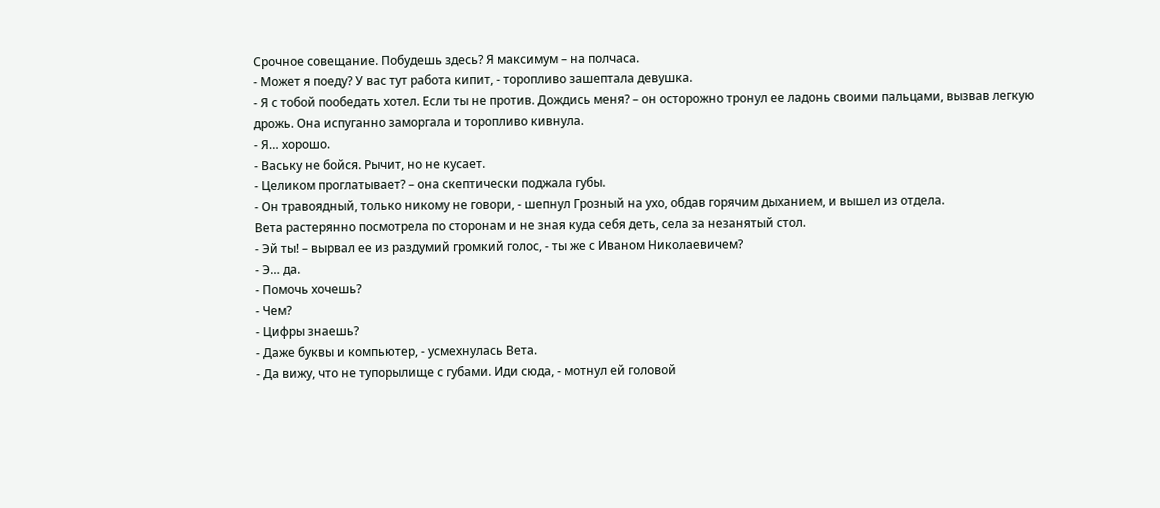Срочное совещание. Побудешь здесь? Я максимум – на полчаса.
- Может я поеду? У вас тут работа кипит, - торопливо зашептала девушка.
- Я с тобой пообедать хотел. Если ты не против. Дождись меня? – он осторожно тронул ее ладонь своими пальцами, вызвав легкую дрожь. Она испуганно заморгала и торопливо кивнула.
- Я… хорошо.
- Ваську не бойся. Рычит, но не кусает.
- Целиком проглатывает? – она скептически поджала губы.
- Он травоядный, только никому не говори, - шепнул Грозный на ухо, обдав горячим дыханием, и вышел из отдела.
Вета растерянно посмотрела по сторонам и не зная куда себя деть, села за незанятый стол.
- Эй ты! – вырвал ее из раздумий громкий голос, - ты же с Иваном Николаевичем?
- Э… да.
- Помочь хочешь?
- Чем?
- Цифры знаешь?
- Даже буквы и компьютер, - усмехнулась Вета.
- Да вижу, что не тупорылище с губами. Иди сюда, - мотнул ей головой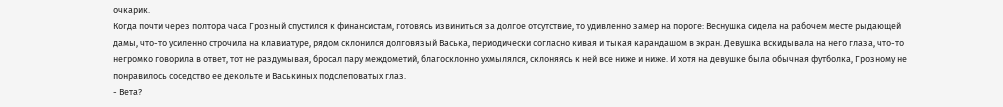очкарик.
Когда почти через полтора часа Грозный спустился к финансистам, готовясь извиниться за долгое отсутствие, то удивленно замер на пороге: Веснушка сидела на рабочем месте рыдающей дамы, что-то усиленно строчила на клавиатуре, рядом склонился долговязый Васька, периодически согласно кивая и тыкая карандашом в экран. Девушка вскидывала на него глаза, что-то негромко говорила в ответ, тот не раздумывая, бросал пару междометий, благосклонно ухмылялся, склоняясь к ней все ниже и ниже. И хотя на девушке была обычная футболка, Грозному не понравилось соседство ее декольте и Васькиных подслеповатых глаз.
- Вета?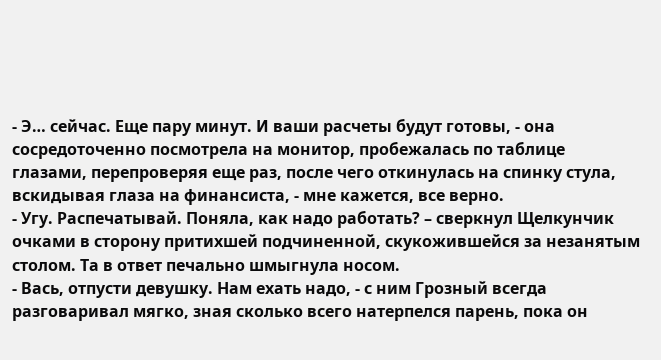- Э… сейчас. Еще пару минут. И ваши расчеты будут готовы, - она сосредоточенно посмотрела на монитор, пробежалась по таблице глазами, перепроверяя еще раз, после чего откинулась на спинку стула, вскидывая глаза на финансиста, - мне кажется, все верно.
- Угу. Распечатывай. Поняла, как надо работать? – сверкнул Щелкунчик очками в сторону притихшей подчиненной, скукожившейся за незанятым столом. Та в ответ печально шмыгнула носом.
- Вась, отпусти девушку. Нам ехать надо, - с ним Грозный всегда разговаривал мягко, зная сколько всего натерпелся парень, пока он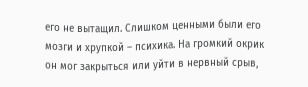его не вытащил. Слишком ценными были его мозги и хрупкой – психика. На громкий окрик он мог закрыться или уйти в нервный срыв,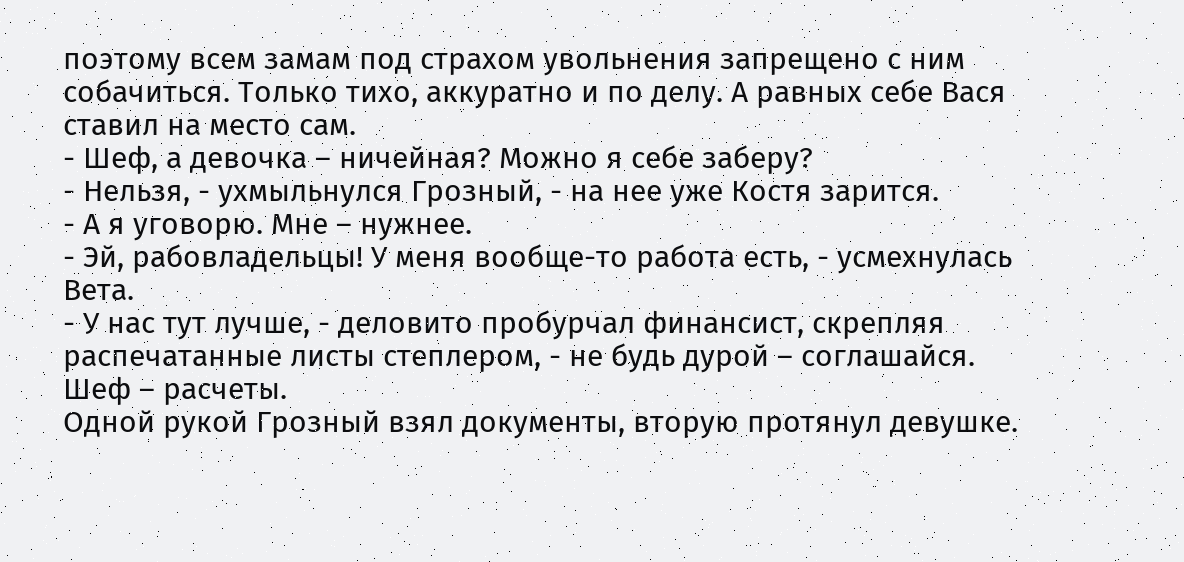поэтому всем замам под страхом увольнения запрещено с ним собачиться. Только тихо, аккуратно и по делу. А равных себе Вася ставил на место сам.
- Шеф, а девочка – ничейная? Можно я себе заберу?
- Нельзя, - ухмыльнулся Грозный, - на нее уже Костя зарится.
- А я уговорю. Мне – нужнее.
- Эй, рабовладельцы! У меня вообще-то работа есть, - усмехнулась Вета.
- У нас тут лучше, - деловито пробурчал финансист, скрепляя распечатанные листы степлером, - не будь дурой – соглашайся. Шеф – расчеты.
Одной рукой Грозный взял документы, вторую протянул девушке.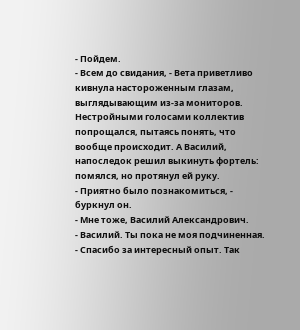- Пойдем.
- Всем до свидания, - Вета приветливо кивнула настороженным глазам, выглядывающим из-за мониторов. Нестройными голосами коллектив попрощался, пытаясь понять, что вообще происходит. А Василий, напоследок решил выкинуть фортель: помялся, но протянул ей руку.
- Приятно было познакомиться, - буркнул он.
- Мне тоже, Василий Александрович.
- Василий. Ты пока не моя подчиненная.
- Спасибо за интересный опыт. Так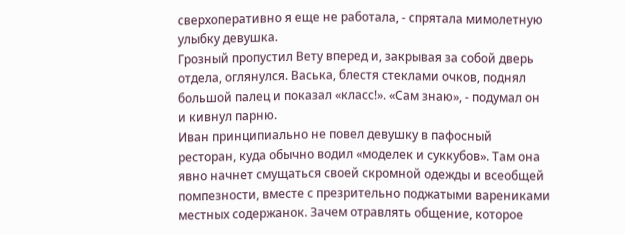сверхоперативно я еще не работала, - спрятала мимолетную улыбку девушка.
Грозный пропустил Вету вперед и, закрывая за собой дверь отдела, оглянулся. Васька, блестя стеклами очков, поднял большой палец и показал «класс!». «Сам знаю», - подумал он и кивнул парню.
Иван принципиально не повел девушку в пафосный ресторан, куда обычно водил «моделек и суккубов». Там она явно начнет смущаться своей скромной одежды и всеобщей помпезности, вместе с презрительно поджатыми варениками местных содержанок. Зачем отравлять общение, которое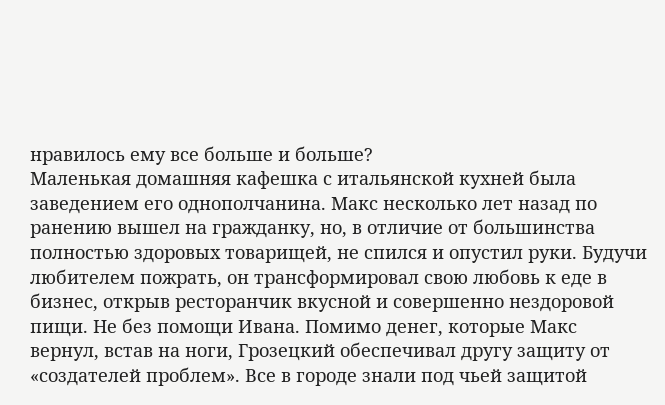нравилось ему все больше и больше?
Маленькая домашняя кафешка с итальянской кухней была заведением его однополчанина. Макс несколько лет назад по ранению вышел на гражданку, но, в отличие от большинства полностью здоровых товарищей, не спился и опустил руки. Будучи любителем пожрать, он трансформировал свою любовь к еде в бизнес, открыв ресторанчик вкусной и совершенно нездоровой пищи. Не без помощи Ивана. Помимо денег, которые Макс вернул, встав на ноги, Грозецкий обеспечивал другу защиту от «создателей проблем». Все в городе знали под чьей защитой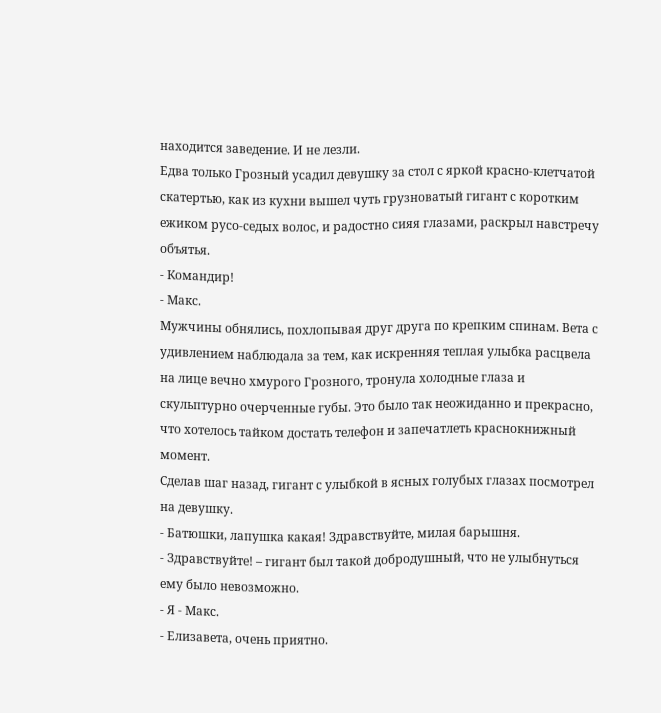находится заведение. И не лезли.
Едва только Грозный усадил девушку за стол с яркой красно-клетчатой скатертью, как из кухни вышел чуть грузноватый гигант с коротким ежиком русо-седых волос, и радостно сияя глазами, раскрыл навстречу объятья.
- Командир!
- Макс.
Мужчины обнялись, похлопывая друг друга по крепким спинам. Вета с удивлением наблюдала за тем, как искренняя теплая улыбка расцвела на лице вечно хмурого Грозного, тронула холодные глаза и скульптурно очерченные губы. Это было так неожиданно и прекрасно, что хотелось тайком достать телефон и запечатлеть краснокнижный момент.
Сделав шаг назад, гигант с улыбкой в ясных голубых глазах посмотрел на девушку.
- Батюшки, лапушка какая! Здравствуйте, милая барышня.
- Здравствуйте! – гигант был такой добродушный, что не улыбнуться ему было невозможно.
- Я - Макс.
- Елизавета, очень приятно.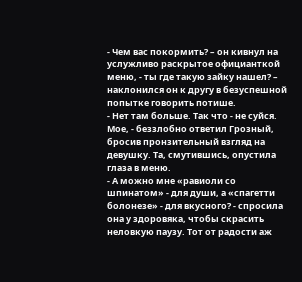- Чем вас покормить? – он кивнул на услужливо раскрытое официанткой меню, - ты где такую зайку нашел? – наклонился он к другу в безуспешной попытке говорить потише.
- Нет там больше. Так что - не суйся. Мое, - беззлобно ответил Грозный, бросив пронзительный взгляд на девушку. Та, смутившись, опустила глаза в меню.
- А можно мне «равиоли со шпинатом» - для души, а «спагетти болонезе» - для вкусного? - спросила она у здоровяка, чтобы скрасить неловкую паузу. Тот от радости аж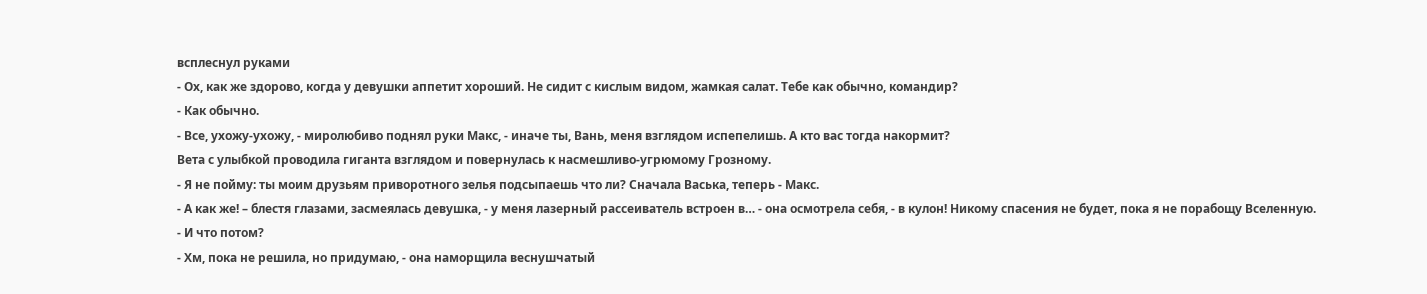всплеснул руками
- Ох, как же здорово, когда у девушки аппетит хороший. Не сидит с кислым видом, жамкая салат. Тебе как обычно, командир?
- Как обычно.
- Все, ухожу-ухожу, - миролюбиво поднял руки Макс, - иначе ты, Вань, меня взглядом испепелишь. А кто вас тогда накормит?
Вета с улыбкой проводила гиганта взглядом и повернулась к насмешливо-угрюмому Грозному.
- Я не пойму: ты моим друзьям приворотного зелья подсыпаешь что ли? Сначала Васька, теперь - Макс.
- А как же! – блестя глазами, засмеялась девушка, - у меня лазерный рассеиватель встроен в… - она осмотрела себя, - в кулон! Никому спасения не будет, пока я не порабощу Вселенную.
- И что потом?
- Хм, пока не решила, но придумаю, - она наморщила веснушчатый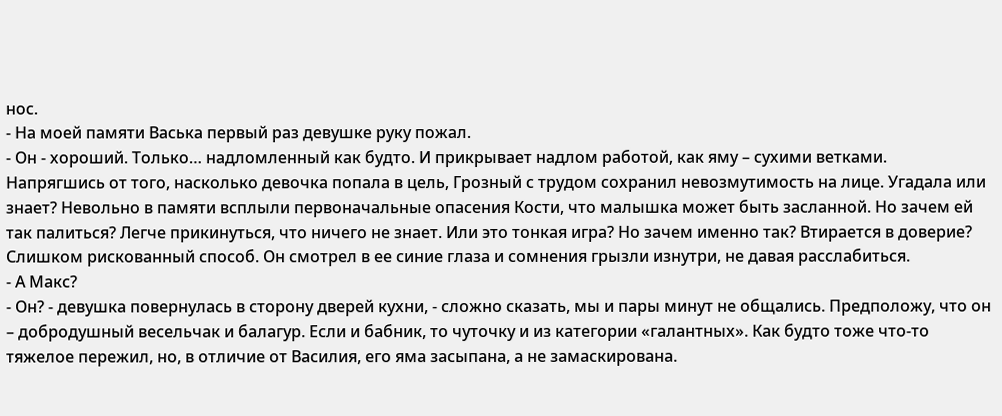нос.
- На моей памяти Васька первый раз девушке руку пожал.
- Он - хороший. Только… надломленный как будто. И прикрывает надлом работой, как яму – сухими ветками.
Напрягшись от того, насколько девочка попала в цель, Грозный с трудом сохранил невозмутимость на лице. Угадала или знает? Невольно в памяти всплыли первоначальные опасения Кости, что малышка может быть засланной. Но зачем ей так палиться? Легче прикинуться, что ничего не знает. Или это тонкая игра? Но зачем именно так? Втирается в доверие? Слишком рискованный способ. Он смотрел в ее синие глаза и сомнения грызли изнутри, не давая расслабиться.
- А Макс?
- Он? - девушка повернулась в сторону дверей кухни, - сложно сказать, мы и пары минут не общались. Предположу, что он – добродушный весельчак и балагур. Если и бабник, то чуточку и из категории «галантных». Как будто тоже что-то тяжелое пережил, но, в отличие от Василия, его яма засыпана, а не замаскирована.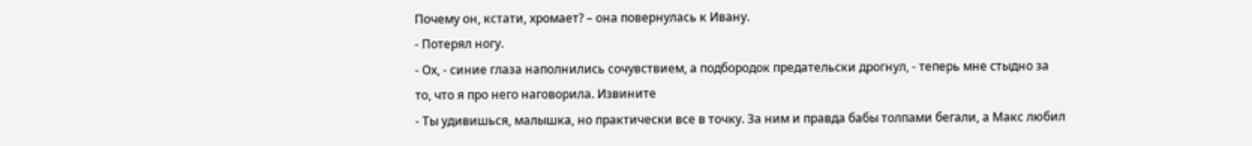Почему он, кстати, хромает? – она повернулась к Ивану.
- Потерял ногу.
- Ох, - синие глаза наполнились сочувствием, а подбородок предательски дрогнул, - теперь мне стыдно за то, что я про него наговорила. Извините
- Ты удивишься, малышка, но практически все в точку. За ним и правда бабы толпами бегали, а Макс любил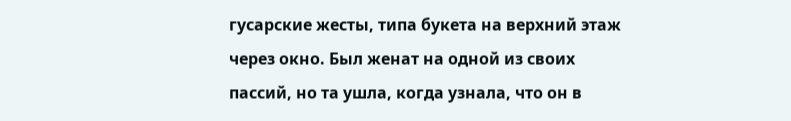гусарские жесты, типа букета на верхний этаж через окно. Был женат на одной из своих пассий, но та ушла, когда узнала, что он в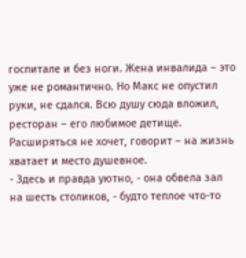госпитале и без ноги. Жена инвалида – это уже не романтично. Но Макс не опустил руки, не сдался. Всю душу сюда вложил, ресторан – его любимое детище. Расширяться не хочет, говорит – на жизнь хватает и место душевное.
- Здесь и правда уютно, - она обвела зал на шесть столиков, - будто теплое что-то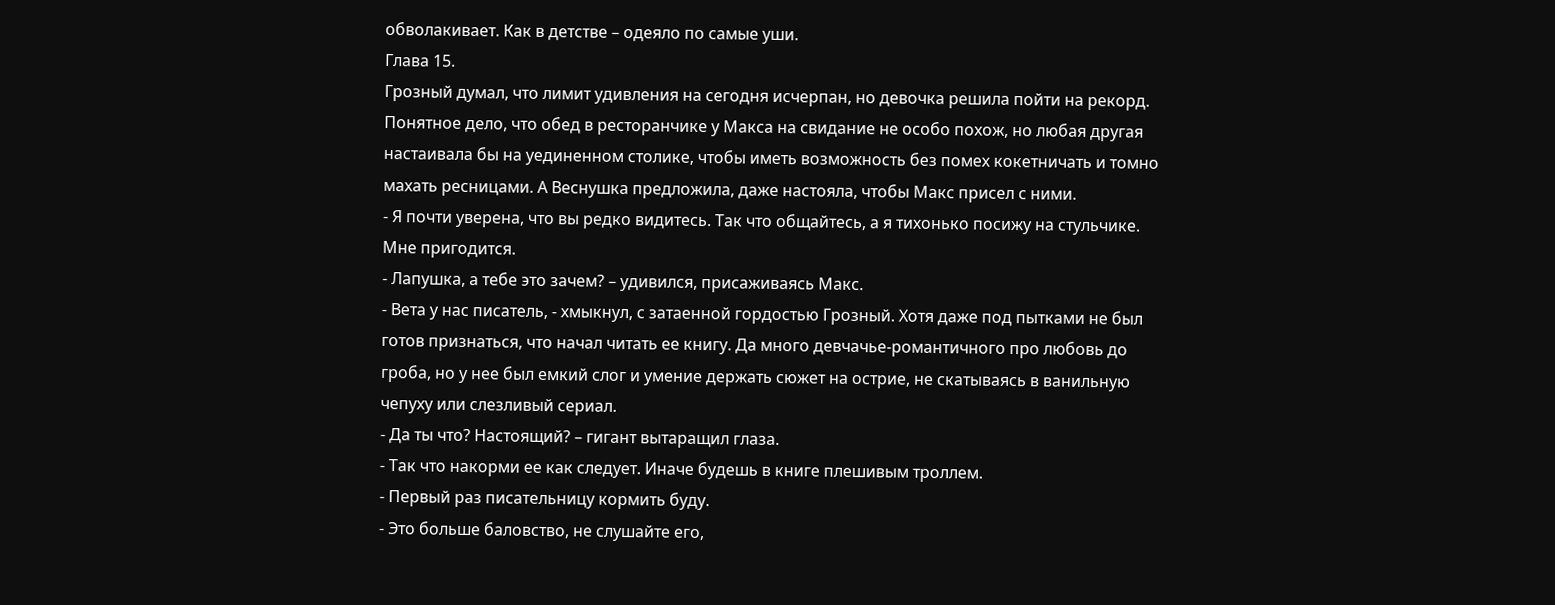обволакивает. Как в детстве – одеяло по самые уши.
Глава 15.
Грозный думал, что лимит удивления на сегодня исчерпан, но девочка решила пойти на рекорд. Понятное дело, что обед в ресторанчике у Макса на свидание не особо похож, но любая другая настаивала бы на уединенном столике, чтобы иметь возможность без помех кокетничать и томно махать ресницами. А Веснушка предложила, даже настояла, чтобы Макс присел с ними.
- Я почти уверена, что вы редко видитесь. Так что общайтесь, а я тихонько посижу на стульчике. Мне пригодится.
- Лапушка, а тебе это зачем? – удивился, присаживаясь Макс.
- Вета у нас писатель, - хмыкнул, с затаенной гордостью Грозный. Хотя даже под пытками не был готов признаться, что начал читать ее книгу. Да много девчачье-романтичного про любовь до гроба, но у нее был емкий слог и умение держать сюжет на острие, не скатываясь в ванильную чепуху или слезливый сериал.
- Да ты что? Настоящий? – гигант вытаращил глаза.
- Так что накорми ее как следует. Иначе будешь в книге плешивым троллем.
- Первый раз писательницу кормить буду.
- Это больше баловство, не слушайте его,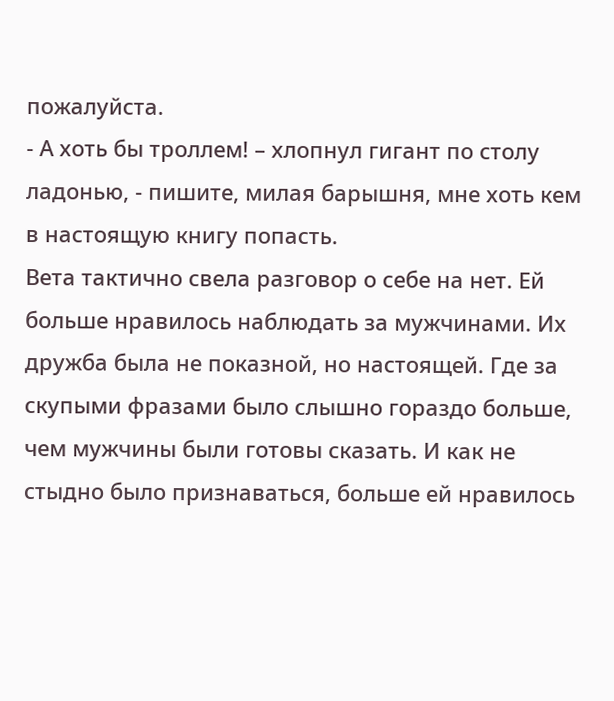пожалуйста.
- А хоть бы троллем! – хлопнул гигант по столу ладонью, - пишите, милая барышня, мне хоть кем в настоящую книгу попасть.
Вета тактично свела разговор о себе на нет. Ей больше нравилось наблюдать за мужчинами. Их дружба была не показной, но настоящей. Где за скупыми фразами было слышно гораздо больше, чем мужчины были готовы сказать. И как не стыдно было признаваться, больше ей нравилось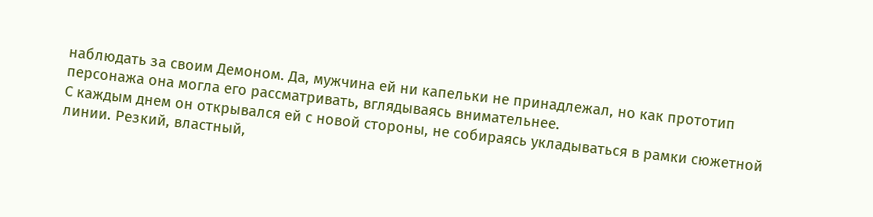наблюдать за своим Демоном. Да, мужчина ей ни капельки не принадлежал, но как прототип персонажа она могла его рассматривать, вглядываясь внимательнее.
С каждым днем он открывался ей с новой стороны, не собираясь укладываться в рамки сюжетной линии. Резкий, властный,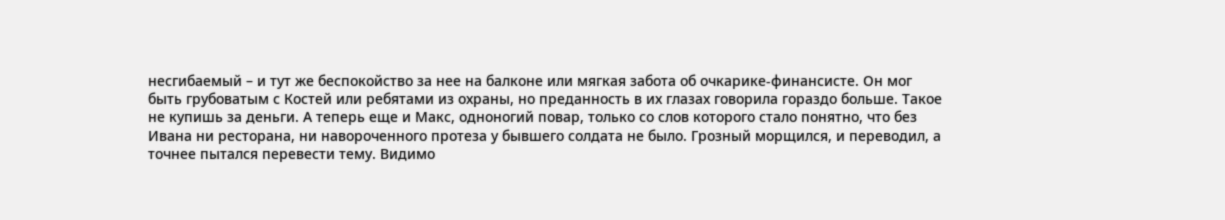несгибаемый – и тут же беспокойство за нее на балконе или мягкая забота об очкарике-финансисте. Он мог быть грубоватым с Костей или ребятами из охраны, но преданность в их глазах говорила гораздо больше. Такое не купишь за деньги. А теперь еще и Макс, одноногий повар, только со слов которого стало понятно, что без Ивана ни ресторана, ни навороченного протеза у бывшего солдата не было. Грозный морщился, и переводил, а точнее пытался перевести тему. Видимо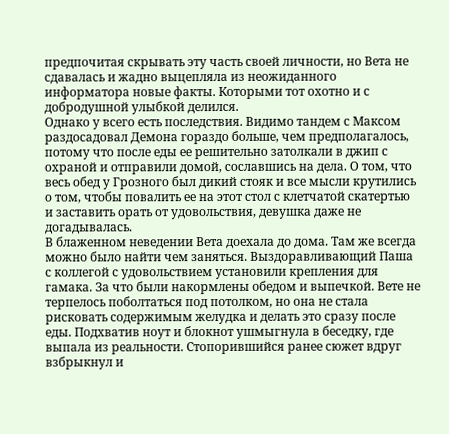предпочитая скрывать эту часть своей личности, но Вета не сдавалась и жадно выцепляла из неожиданного информатора новые факты. Которыми тот охотно и с добродушной улыбкой делился.
Однако у всего есть последствия. Видимо тандем с Максом раздосадовал Демона гораздо больше, чем предполагалось, потому что после еды ее решительно затолкали в джип с охраной и отправили домой, сославшись на дела. О том, что весь обед у Грозного был дикий стояк и все мысли крутились о том, чтобы повалить ее на этот стол с клетчатой скатертью и заставить орать от удовольствия, девушка даже не догадывалась.
В блаженном неведении Вета доехала до дома. Там же всегда можно было найти чем заняться. Выздоравливающий Паша с коллегой с удовольствием установили крепления для гамака. За что были накормлены обедом и выпечкой. Вете не терпелось поболтаться под потолком, но она не стала рисковать содержимым желудка и делать это сразу после еды. Подхватив ноут и блокнот ушмыгнула в беседку, где выпала из реальности. Стопорившийся ранее сюжет вдруг взбрыкнул и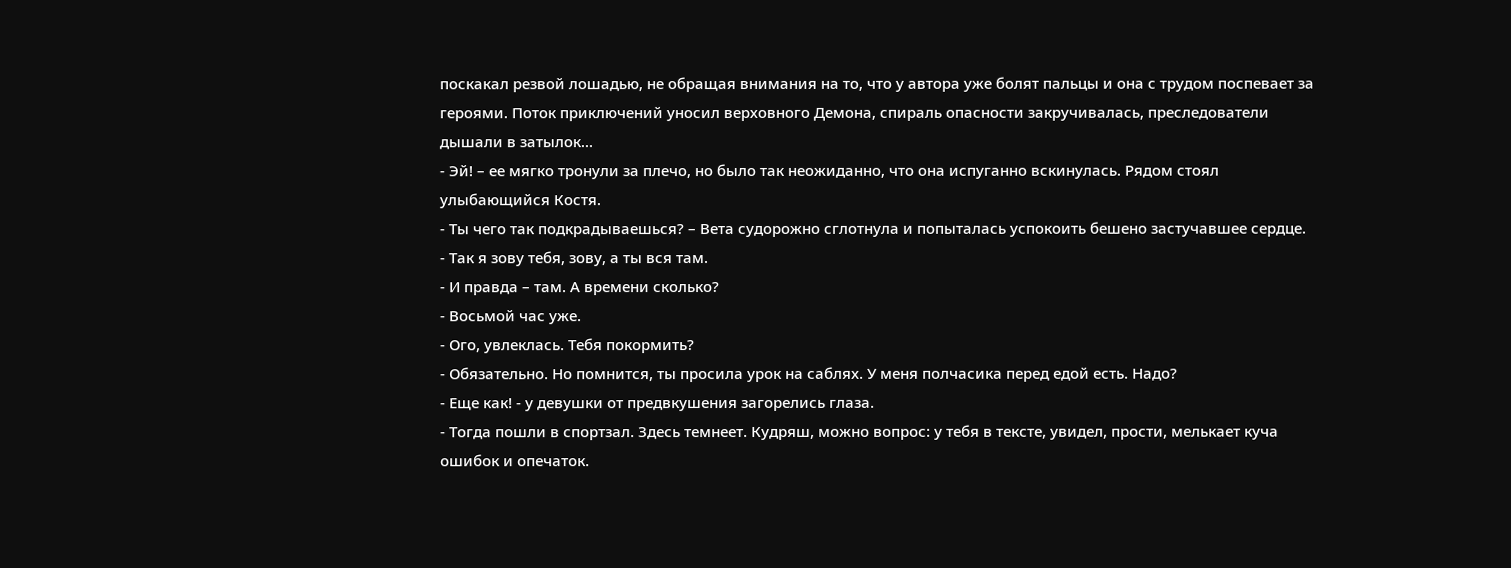поскакал резвой лошадью, не обращая внимания на то, что у автора уже болят пальцы и она с трудом поспевает за героями. Поток приключений уносил верховного Демона, спираль опасности закручивалась, преследователи дышали в затылок…
- Эй! – ее мягко тронули за плечо, но было так неожиданно, что она испуганно вскинулась. Рядом стоял улыбающийся Костя.
- Ты чего так подкрадываешься? – Вета судорожно сглотнула и попыталась успокоить бешено застучавшее сердце.
- Так я зову тебя, зову, а ты вся там.
- И правда – там. А времени сколько?
- Восьмой час уже.
- Ого, увлеклась. Тебя покормить?
- Обязательно. Но помнится, ты просила урок на саблях. У меня полчасика перед едой есть. Надо?
- Еще как! - у девушки от предвкушения загорелись глаза.
- Тогда пошли в спортзал. Здесь темнеет. Кудряш, можно вопрос: у тебя в тексте, увидел, прости, мелькает куча ошибок и опечаток.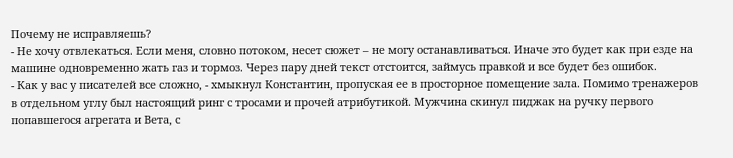Почему не исправляешь?
- Не хочу отвлекаться. Если меня, словно потоком, несет сюжет – не могу останавливаться. Иначе это будет как при езде на машине одновременно жать газ и тормоз. Через пару дней текст отстоится, займусь правкой и все будет без ошибок.
- Как у вас у писателей все сложно, - хмыкнул Константин, пропуская ее в просторное помещение зала. Помимо тренажеров в отдельном углу был настоящий ринг с тросами и прочей атрибутикой. Мужчина скинул пиджак на ручку первого попавшегося агрегата и Вета, с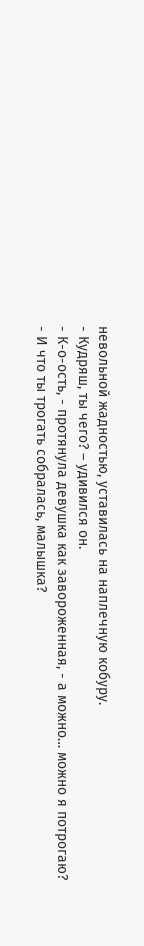невольной жадностью, уставилась на наплечную кобуру.
- Кудряш, ты чего? – удивился он.
- К-о-ость, - протянула девушка как завороженная, - а можно… можно я потрогаю?
- И что ты трогать собралась, малышка?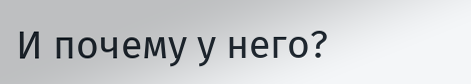И почему у него?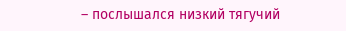– послышался низкий тягучий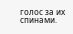голос за их спинами.